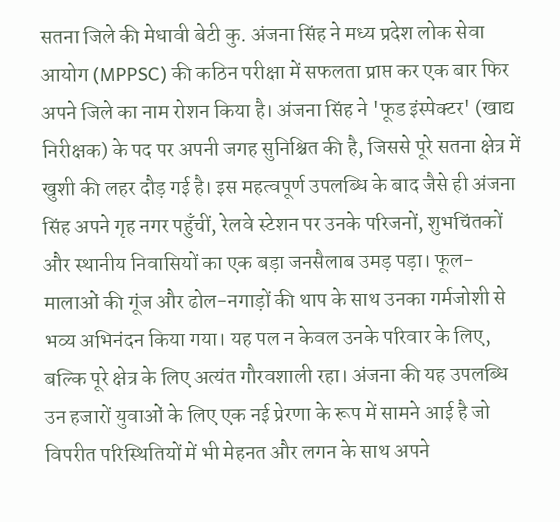सतना जिले की मेधावी बेटी कु. अंजना सिंह ने मध्य प्रदेश लोक सेवा आयोग (MPPSC) की कठिन परीक्षा में सफलता प्राप्त कर एक बार फिर अपने जिले का नाम रोशन किया है। अंजना सिंह ने 'फूड इंस्पेक्टर' (खाद्य निरीक्षक) के पद पर अपनी जगह सुनिश्चित की है, जिससे पूरे सतना क्षेत्र में खुशी की लहर दौड़ गई है। इस महत्वपूर्ण उपलब्धि के बाद जैसे ही अंजना सिंह अपने गृह नगर पहुँचीं, रेलवे स्टेशन पर उनके परिजनों, शुभचिंतकों और स्थानीय निवासियों का एक बड़ा जनसैलाब उमड़ पड़ा। फूल-मालाओं की गूंज और ढोल-नगाड़ों की थाप के साथ उनका गर्मजोशी से भव्य अभिनंदन किया गया। यह पल न केवल उनके परिवार के लिए, बल्कि पूरे क्षेत्र के लिए अत्यंत गौरवशाली रहा। अंजना की यह उपलब्धि उन हजारों युवाओं के लिए एक नई प्रेरणा के रूप में सामने आई है जो विपरीत परिस्थितियों में भी मेहनत और लगन के साथ अपने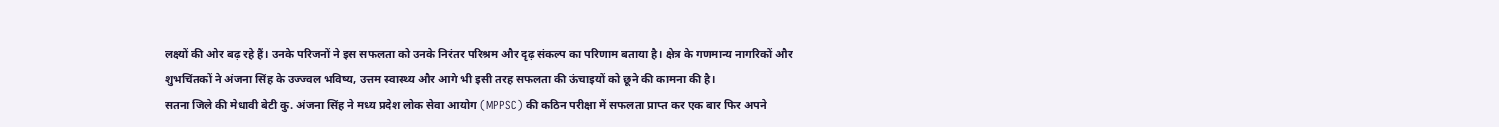लक्ष्यों की ओर बढ़ रहे हैं। उनके परिजनों ने इस सफलता को उनके निरंतर परिश्रम और दृढ़ संकल्प का परिणाम बताया है। क्षेत्र के गणमान्य नागरिकों और शुभचिंतकों ने अंजना सिंह के उज्ज्वल भविष्य, उत्तम स्वास्थ्य और आगे भी इसी तरह सफलता की ऊंचाइयों को छूने की कामना की है।
सतना जिले की मेधावी बेटी कु. अंजना सिंह ने मध्य प्रदेश लोक सेवा आयोग (MPPSC) की कठिन परीक्षा में सफलता प्राप्त कर एक बार फिर अपने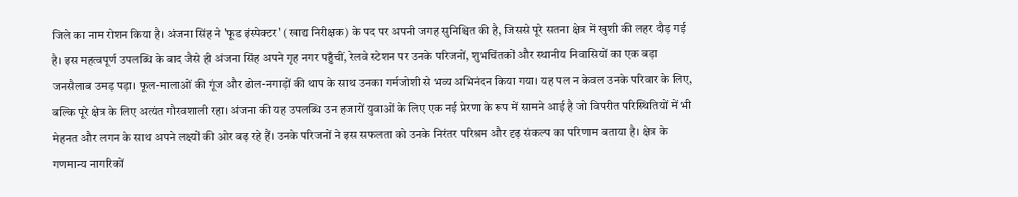जिले का नाम रोशन किया है। अंजना सिंह ने 'फूड इंस्पेक्टर' (खाद्य निरीक्षक) के पद पर अपनी जगह सुनिश्चित की है, जिससे पूरे सतना क्षेत्र में खुशी की लहर दौड़ गई है। इस महत्वपूर्ण उपलब्धि के बाद जैसे ही अंजना सिंह अपने गृह नगर पहुँचीं, रेलवे स्टेशन पर उनके परिजनों, शुभचिंतकों और स्थानीय निवासियों का एक बड़ा जनसैलाब उमड़ पड़ा। फूल-मालाओं की गूंज और ढोल-नगाड़ों की थाप के साथ उनका गर्मजोशी से भव्य अभिनंदन किया गया। यह पल न केवल उनके परिवार के लिए, बल्कि पूरे क्षेत्र के लिए अत्यंत गौरवशाली रहा। अंजना की यह उपलब्धि उन हजारों युवाओं के लिए एक नई प्रेरणा के रूप में सामने आई है जो विपरीत परिस्थितियों में भी मेहनत और लगन के साथ अपने लक्ष्यों की ओर बढ़ रहे हैं। उनके परिजनों ने इस सफलता को उनके निरंतर परिश्रम और दृढ़ संकल्प का परिणाम बताया है। क्षेत्र के गणमान्य नागरिकों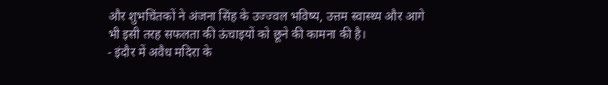और शुभचिंतकों ने अंजना सिंह के उज्ज्वल भविष्य, उत्तम स्वास्थ्य और आगे भी इसी तरह सफलता की ऊंचाइयों को छूने की कामना की है।
- इंदौर में अवैध मदिरा के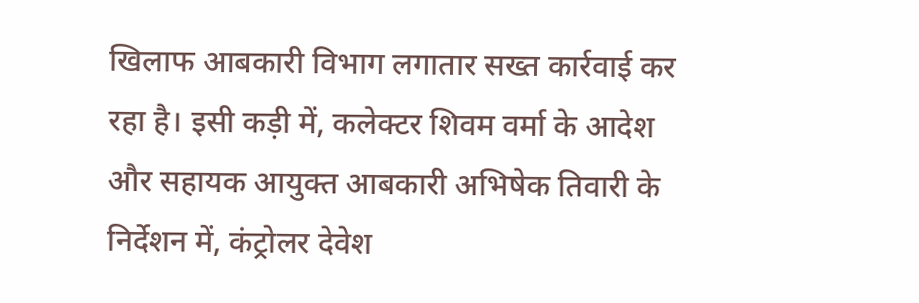खिलाफ आबकारी विभाग लगातार सख्त कार्रवाई कर रहा है। इसी कड़ी में, कलेक्टर शिवम वर्मा के आदेश और सहायक आयुक्त आबकारी अभिषेक तिवारी के निर्देशन में, कंट्रोलर देवेश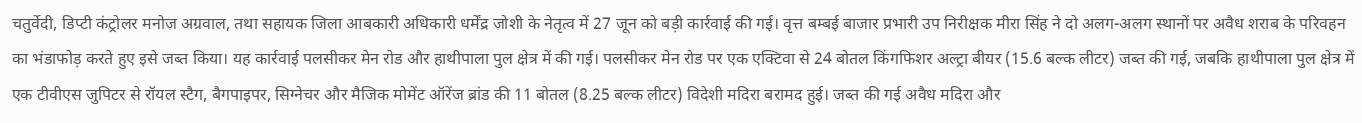चतुर्वेदी, डिप्टी कंट्रोलर मनोज अग्रवाल, तथा सहायक जिला आबकारी अधिकारी धर्मेंद्र जोशी के नेतृत्व में 27 जून को बड़ी कार्रवाई की गई। वृत्त बम्बई बाजार प्रभारी उप निरीक्षक मीरा सिंह ने दो अलग-अलग स्थानों पर अवैध शराब के परिवहन का भंडाफोड़ करते हुए इसे जब्त किया। यह कार्रवाई पलसीकर मेन रोड और हाथीपाला पुल क्षेत्र में की गई। पलसीकर मेन रोड पर एक एक्टिवा से 24 बोतल किंगफिशर अल्ट्रा बीयर (15.6 बल्क लीटर) जब्त की गई, जबकि हाथीपाला पुल क्षेत्र में एक टीवीएस जुपिटर से रॉयल स्टैग, बैगपाइपर, सिग्नेचर और मैजिक मोमेंट ऑरेंज ब्रांड की 11 बोतल (8.25 बल्क लीटर) विदेशी मदिरा बरामद हुई। जब्त की गई अवैध मदिरा और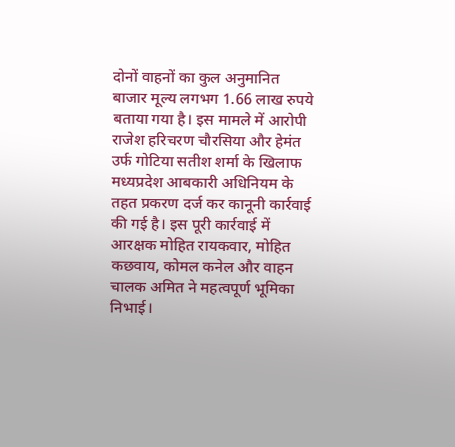दोनों वाहनों का कुल अनुमानित बाजार मूल्य लगभग 1.66 लाख रुपये बताया गया है। इस मामले में आरोपी राजेश हरिचरण चौरसिया और हेमंत उर्फ गोटिया सतीश शर्मा के खिलाफ मध्यप्रदेश आबकारी अधिनियम के तहत प्रकरण दर्ज कर कानूनी कार्रवाई की गई है। इस पूरी कार्रवाई में आरक्षक मोहित रायकवार, मोहित कछवाय, कोमल कनेल और वाहन चालक अमित ने महत्वपूर्ण भूमिका निभाई।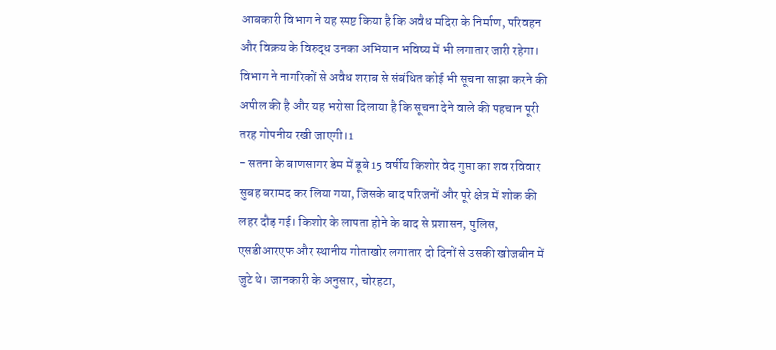आबकारी विभाग ने यह स्पष्ट किया है कि अवैध मदिरा के निर्माण, परिवहन और विक्रय के विरुद्ध उनका अभियान भविष्य में भी लगातार जारी रहेगा। विभाग ने नागरिकों से अवैध शराब से संबंधित कोई भी सूचना साझा करने की अपील की है और यह भरोसा दिलाया है कि सूचना देने वाले की पहचान पूरी तरह गोपनीय रखी जाएगी।1
- सतना के बाणसागर डेम में डूबे 15 वर्षीय किशोर वेद गुप्ता का शव रविवार सुबह बरामद कर लिया गया, जिसके बाद परिजनों और पूरे क्षेत्र में शोक की लहर दौड़ गई। किशोर के लापता होने के बाद से प्रशासन, पुलिस, एसडीआरएफ और स्थानीय गोताखोर लगातार दो दिनों से उसकी खोजबीन में जुटे थे। जानकारी के अनुसार, चोरहटा,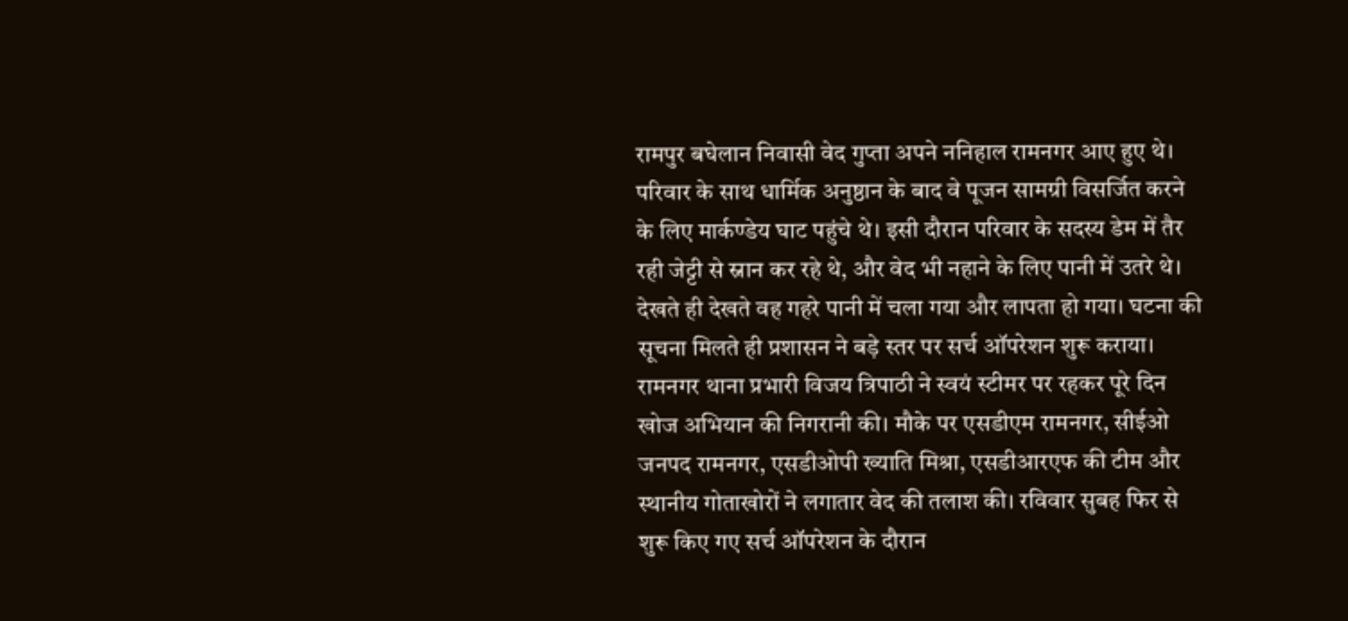रामपुर बघेलान निवासी वेद गुप्ता अपने ननिहाल रामनगर आए हुए थे। परिवार के साथ धार्मिक अनुष्ठान के बाद वे पूजन सामग्री विसर्जित करने के लिए मार्कण्डेय घाट पहुंचे थे। इसी दौरान परिवार के सदस्य डेम में तैर रही जेट्टी से स्नान कर रहे थे, और वेद भी नहाने के लिए पानी में उतरे थे। देखते ही देखते वह गहरे पानी में चला गया और लापता हो गया। घटना की सूचना मिलते ही प्रशासन ने बड़े स्तर पर सर्च ऑपरेशन शुरू कराया। रामनगर थाना प्रभारी विजय त्रिपाठी ने स्वयं स्टीमर पर रहकर पूरे दिन खोज अभियान की निगरानी की। मौके पर एसडीएम रामनगर, सीईओ जनपद रामनगर, एसडीओपी ख्याति मिश्रा, एसडीआरएफ की टीम और स्थानीय गोताखोरों ने लगातार वेद की तलाश की। रविवार सुबह फिर से शुरू किए गए सर्च ऑपरेशन के दौरान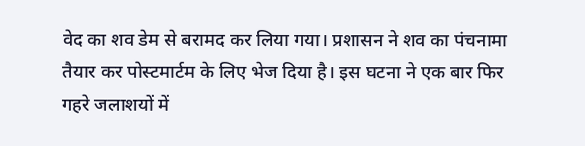वेद का शव डेम से बरामद कर लिया गया। प्रशासन ने शव का पंचनामा तैयार कर पोस्टमार्टम के लिए भेज दिया है। इस घटना ने एक बार फिर गहरे जलाशयों में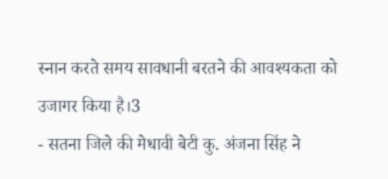स्नान करते समय सावधानी बरतने की आवश्यकता को उजागर किया है।3
- सतना जिले की मेधावी बेटी कु. अंजना सिंह ने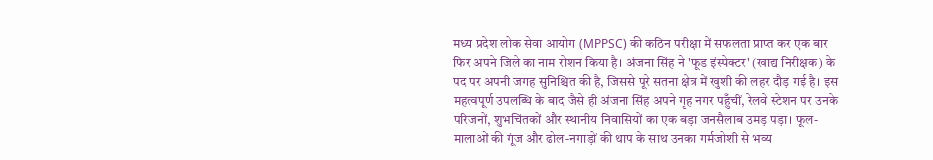मध्य प्रदेश लोक सेवा आयोग (MPPSC) की कठिन परीक्षा में सफलता प्राप्त कर एक बार फिर अपने जिले का नाम रोशन किया है। अंजना सिंह ने 'फूड इंस्पेक्टर' (खाद्य निरीक्षक) के पद पर अपनी जगह सुनिश्चित की है, जिससे पूरे सतना क्षेत्र में खुशी की लहर दौड़ गई है। इस महत्वपूर्ण उपलब्धि के बाद जैसे ही अंजना सिंह अपने गृह नगर पहुँचीं, रेलवे स्टेशन पर उनके परिजनों, शुभचिंतकों और स्थानीय निवासियों का एक बड़ा जनसैलाब उमड़ पड़ा। फूल-मालाओं की गूंज और ढोल-नगाड़ों की थाप के साथ उनका गर्मजोशी से भव्य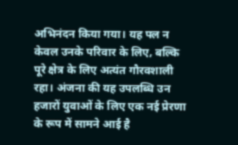अभिनंदन किया गया। यह पल न केवल उनके परिवार के लिए, बल्कि पूरे क्षेत्र के लिए अत्यंत गौरवशाली रहा। अंजना की यह उपलब्धि उन हजारों युवाओं के लिए एक नई प्रेरणा के रूप में सामने आई है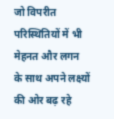जो विपरीत परिस्थितियों में भी मेहनत और लगन के साथ अपने लक्ष्यों की ओर बढ़ रहे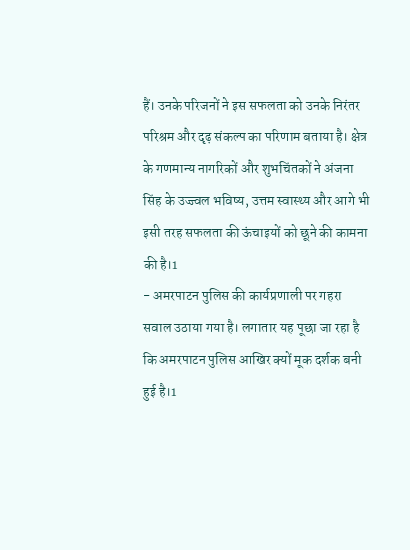हैं। उनके परिजनों ने इस सफलता को उनके निरंतर परिश्रम और दृढ़ संकल्प का परिणाम बताया है। क्षेत्र के गणमान्य नागरिकों और शुभचिंतकों ने अंजना सिंह के उज्ज्वल भविष्य, उत्तम स्वास्थ्य और आगे भी इसी तरह सफलता की ऊंचाइयों को छूने की कामना की है।1
- अमरपाटन पुलिस की कार्यप्रणाली पर गहरा सवाल उठाया गया है। लगातार यह पूछा जा रहा है कि अमरपाटन पुलिस आखिर क्यों मूक दर्शक बनी हुई है।1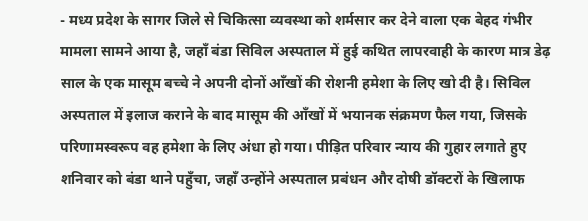- मध्य प्रदेश के सागर जिले से चिकित्सा व्यवस्था को शर्मसार कर देने वाला एक बेहद गंभीर मामला सामने आया है, जहाँ बंडा सिविल अस्पताल में हुई कथित लापरवाही के कारण मात्र डेढ़ साल के एक मासूम बच्चे ने अपनी दोनों आँखों की रोशनी हमेशा के लिए खो दी है। सिविल अस्पताल में इलाज कराने के बाद मासूम की आँखों में भयानक संक्रमण फैल गया, जिसके परिणामस्वरूप वह हमेशा के लिए अंधा हो गया। पीड़ित परिवार न्याय की गुहार लगाते हुए शनिवार को बंडा थाने पहुँचा, जहाँ उन्होंने अस्पताल प्रबंधन और दोषी डॉक्टरों के खिलाफ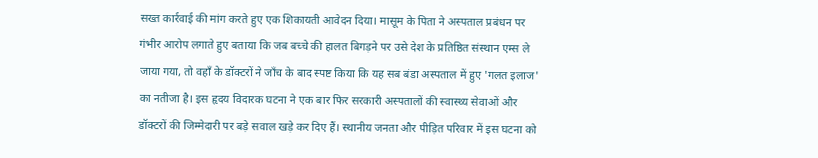सख्त कार्रवाई की मांग करते हुए एक शिकायती आवेदन दिया। मासूम के पिता ने अस्पताल प्रबंधन पर गंभीर आरोप लगाते हुए बताया कि जब बच्चे की हालत बिगड़ने पर उसे देश के प्रतिष्ठित संस्थान एम्स ले जाया गया, तो वहाँ के डॉक्टरों ने जाँच के बाद स्पष्ट किया कि यह सब बंडा अस्पताल में हुए 'गलत इलाज' का नतीजा है। इस हृदय विदारक घटना ने एक बार फिर सरकारी अस्पतालों की स्वास्थ्य सेवाओं और डॉक्टरों की जिम्मेदारी पर बड़े सवाल खड़े कर दिए हैं। स्थानीय जनता और पीड़ित परिवार में इस घटना को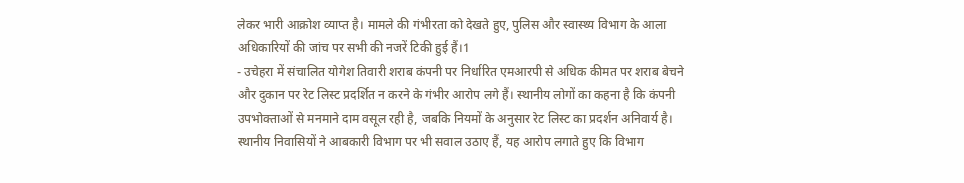लेकर भारी आक्रोश व्याप्त है। मामले की गंभीरता को देखते हुए, पुलिस और स्वास्थ्य विभाग के आला अधिकारियों की जांच पर सभी की नजरें टिकी हुई हैं।1
- उचेहरा में संचालित योगेश तिवारी शराब कंपनी पर निर्धारित एमआरपी से अधिक कीमत पर शराब बेचने और दुकान पर रेट लिस्ट प्रदर्शित न करने के गंभीर आरोप लगे हैं। स्थानीय लोगों का कहना है कि कंपनी उपभोक्ताओं से मनमाने दाम वसूल रही है, जबकि नियमों के अनुसार रेट लिस्ट का प्रदर्शन अनिवार्य है। स्थानीय निवासियों ने आबकारी विभाग पर भी सवाल उठाए हैं, यह आरोप लगाते हुए कि विभाग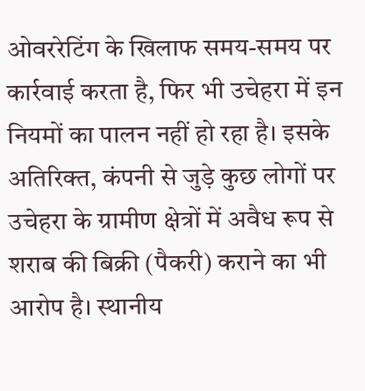ओवररेटिंग के खिलाफ समय-समय पर कार्रवाई करता है, फिर भी उचेहरा में इन नियमों का पालन नहीं हो रहा है। इसके अतिरिक्त, कंपनी से जुड़े कुछ लोगों पर उचेहरा के ग्रामीण क्षेत्रों में अवैध रूप से शराब की बिक्री (पैकरी) कराने का भी आरोप है। स्थानीय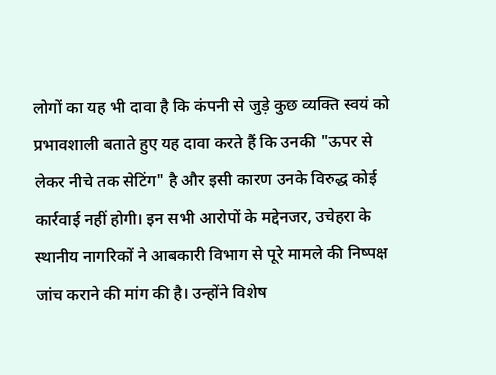लोगों का यह भी दावा है कि कंपनी से जुड़े कुछ व्यक्ति स्वयं को प्रभावशाली बताते हुए यह दावा करते हैं कि उनकी "ऊपर से लेकर नीचे तक सेटिंग" है और इसी कारण उनके विरुद्ध कोई कार्रवाई नहीं होगी। इन सभी आरोपों के मद्देनजर, उचेहरा के स्थानीय नागरिकों ने आबकारी विभाग से पूरे मामले की निष्पक्ष जांच कराने की मांग की है। उन्होंने विशेष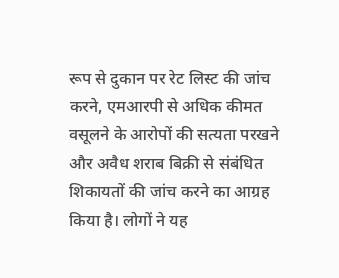रूप से दुकान पर रेट लिस्ट की जांच करने, एमआरपी से अधिक कीमत वसूलने के आरोपों की सत्यता परखने और अवैध शराब बिक्री से संबंधित शिकायतों की जांच करने का आग्रह किया है। लोगों ने यह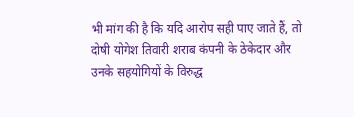भी मांग की है कि यदि आरोप सही पाए जाते हैं, तो दोषी योगेश तिवारी शराब कंपनी के ठेकेदार और उनके सहयोगियों के विरुद्ध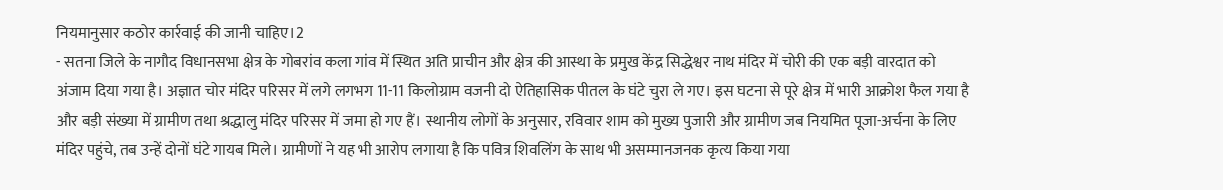नियमानुसार कठोर कार्रवाई की जानी चाहिए।2
- सतना जिले के नागौद विधानसभा क्षेत्र के गोबरांव कला गांव में स्थित अति प्राचीन और क्षेत्र की आस्था के प्रमुख केंद्र सिद्धेश्वर नाथ मंदिर में चोरी की एक बड़ी वारदात को अंजाम दिया गया है। अज्ञात चोर मंदिर परिसर में लगे लगभग 11-11 किलोग्राम वजनी दो ऐतिहासिक पीतल के घंटे चुरा ले गए। इस घटना से पूरे क्षेत्र में भारी आक्रोश फैल गया है और बड़ी संख्या में ग्रामीण तथा श्रद्धालु मंदिर परिसर में जमा हो गए हैं। स्थानीय लोगों के अनुसार, रविवार शाम को मुख्य पुजारी और ग्रामीण जब नियमित पूजा-अर्चना के लिए मंदिर पहुंचे, तब उन्हें दोनों घंटे गायब मिले। ग्रामीणों ने यह भी आरोप लगाया है कि पवित्र शिवलिंग के साथ भी असम्मानजनक कृत्य किया गया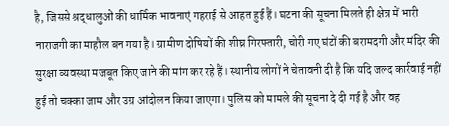है, जिससे श्रद्धालुओं की धार्मिक भावनाएं गहराई से आहत हुई हैं। घटना की सूचना मिलते ही क्षेत्र में भारी नाराजगी का माहौल बन गया है। ग्रामीण दोषियों की शीघ्र गिरफ्तारी, चोरी गए घंटों की बरामदगी और मंदिर की सुरक्षा व्यवस्था मजबूत किए जाने की मांग कर रहे हैं। स्थानीय लोगों ने चेतावनी दी है कि यदि जल्द कार्रवाई नहीं हुई तो चक्का जाम और उग्र आंदोलन किया जाएगा। पुलिस को मामले की सूचना दे दी गई है और वह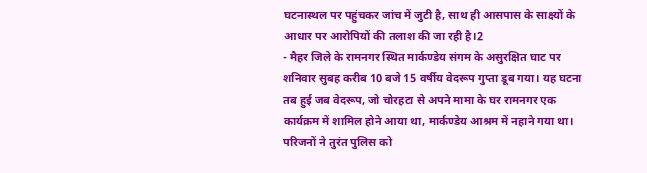घटनास्थल पर पहुंचकर जांच में जुटी है, साथ ही आसपास के साक्ष्यों के आधार पर आरोपियों की तलाश की जा रही है।2
- मैहर जिले के रामनगर स्थित मार्कण्डेय संगम के असुरक्षित घाट पर शनिवार सुबह करीब 10 बजे 15 वर्षीय वेदरूप गुप्ता डूब गया। यह घटना तब हुई जब वेदरूप, जो चोरहटा से अपने मामा के घर रामनगर एक कार्यक्रम में शामिल होने आया था, मार्कण्डेय आश्रम में नहाने गया था। परिजनों ने तुरंत पुलिस को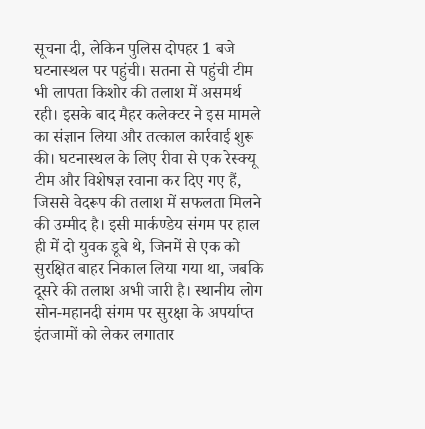सूचना दी, लेकिन पुलिस दोपहर 1 बजे घटनास्थल पर पहुंची। सतना से पहुंची टीम भी लापता किशोर की तलाश में असमर्थ रही। इसके बाद मैहर कलेक्टर ने इस मामले का संज्ञान लिया और तत्काल कार्रवाई शुरू की। घटनास्थल के लिए रीवा से एक रेस्क्यू टीम और विशेषज्ञ रवाना कर दिए गए हैं, जिससे वेदरूप की तलाश में सफलता मिलने की उम्मीद है। इसी मार्कण्डेय संगम पर हाल ही में दो युवक डूबे थे, जिनमें से एक को सुरक्षित बाहर निकाल लिया गया था, जबकि दूसरे की तलाश अभी जारी है। स्थानीय लोग सोन-महानदी संगम पर सुरक्षा के अपर्याप्त इंतजामों को लेकर लगातार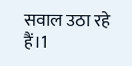सवाल उठा रहे हैं।1